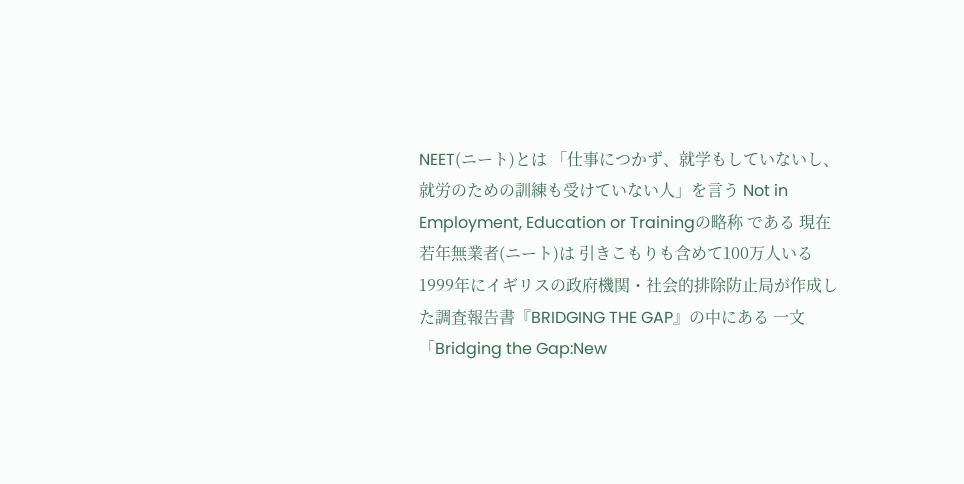NEET(ニート)とは 「仕事につかず、就学もしていないし、就労のための訓練も受けていない人」を言う Not in Employment, Education or Trainingの略称 である 現在 若年無業者(ニート)は 引きこもりも含めて100万人いる
1999年にイギリスの政府機関・社会的排除防止局が作成した調査報告書『BRIDGING THE GAP』の中にある 一文「Bridging the Gap:New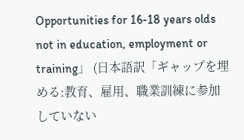Opportunities for 16-18 years olds not in education, employment or training」 (日本語訳「ギャップを埋める:教育、雇用、職業訓練に参加していない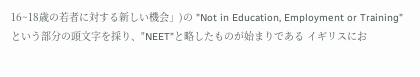16~18歳の若者に対する新しい機会」)の "Not in Education, Employment or Training"という部分の頭文字を採り、"NEET"と略したものが始まりである イギリスにお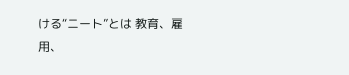ける“ニート”とは 教育、雇用、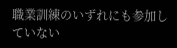職業訓練のいずれにも参加していない